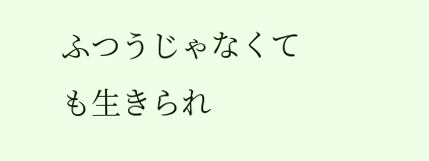ふつうじゃなくても生きられ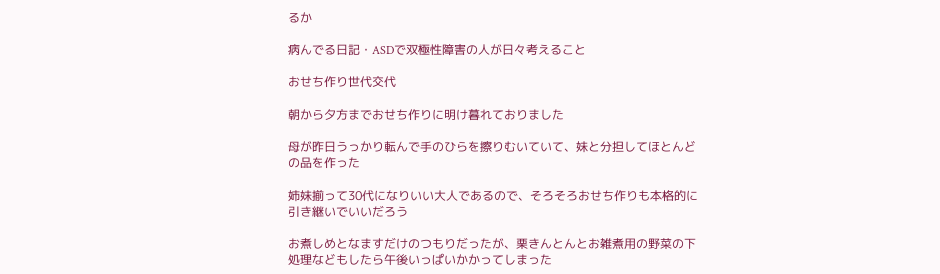るか

病んでる日記・ASDで双極性障害の人が日々考えること

おせち作り世代交代

朝から夕方までおせち作りに明け暮れておりました

母が昨日うっかり転んで手のひらを擦りむいていて、妹と分担してほとんどの品を作った

姉妹揃って30代になりいい大人であるので、そろそろおせち作りも本格的に引き継いでいいだろう

お煮しめとなますだけのつもりだったが、栗きんとんとお雑煮用の野菜の下処理などもしたら午後いっぱいかかってしまった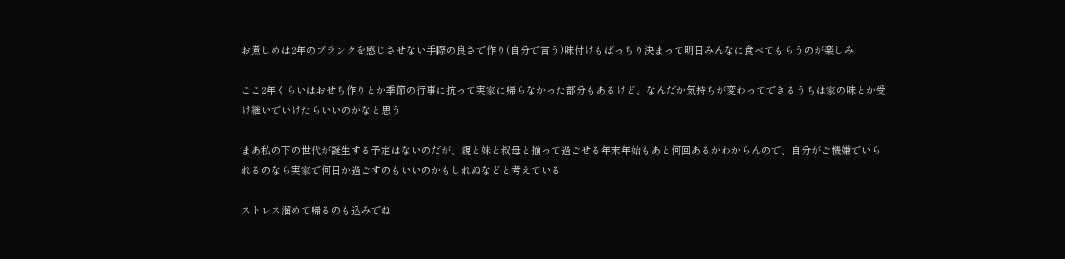お煮しめは2年のブランクを感じさせない手際の良さで作り(自分で言う)味付けもばっちり決まって明日みんなに食べてもらうのが楽しみ

ここ2年くらいはおせち作りとか季節の行事に抗って実家に帰らなかった部分もあるけど、なんだか気持ちが変わってできるうちは家の味とか受け継いでいけたらいいのかなと思う

まあ私の下の世代が誕生する予定はないのだが、親と妹と叔母と揃って過ごせる年末年始もあと何回あるかわからんので、自分がご機嫌でいられるのなら実家で何日か過ごすのもいいのかもしれぬなどと考えている

ストレス溜めて帰るのも込みでね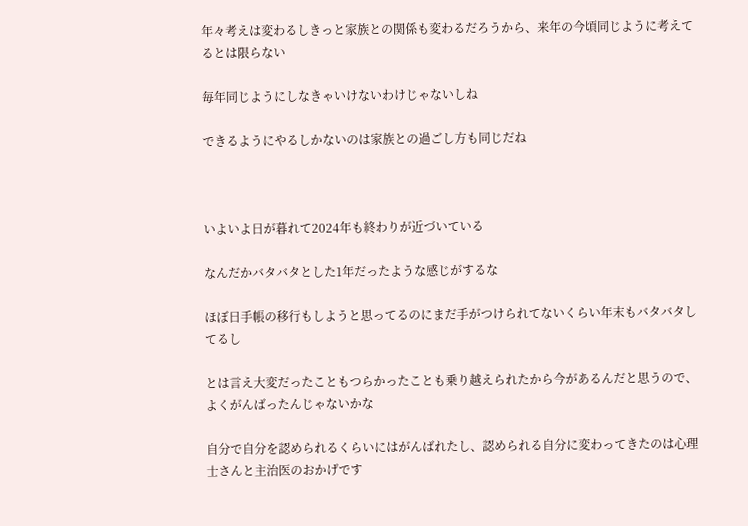年々考えは変わるしきっと家族との関係も変わるだろうから、来年の今頃同じように考えてるとは限らない

毎年同じようにしなきゃいけないわけじゃないしね

できるようにやるしかないのは家族との過ごし方も同じだね



いよいよ日が暮れて2024年も終わりが近づいている

なんだかバタバタとした1年だったような感じがするな

ほぼ日手帳の移行もしようと思ってるのにまだ手がつけられてないくらい年末もバタバタしてるし

とは言え大変だったこともつらかったことも乗り越えられたから今があるんだと思うので、よくがんばったんじゃないかな

自分で自分を認められるくらいにはがんばれたし、認められる自分に変わってきたのは心理士さんと主治医のおかげです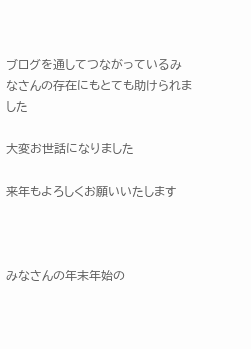ブログを通してつながっているみなさんの存在にもとても助けられました

大変お世話になりました

来年もよろしくお願いいたします



みなさんの年末年始の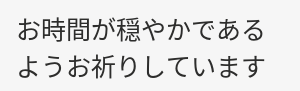お時間が穏やかであるようお祈りしています